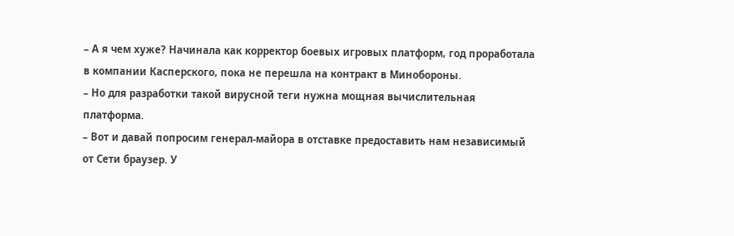– А я чем хуже? Начинала как корректор боевых игровых платформ, год проработала в компании Касперского, пока не перешла на контракт в Минобороны.
– Но для разработки такой вирусной теги нужна мощная вычислительная платформа.
– Вот и давай попросим генерал-майора в отставке предоставить нам независимый от Сети браузер. У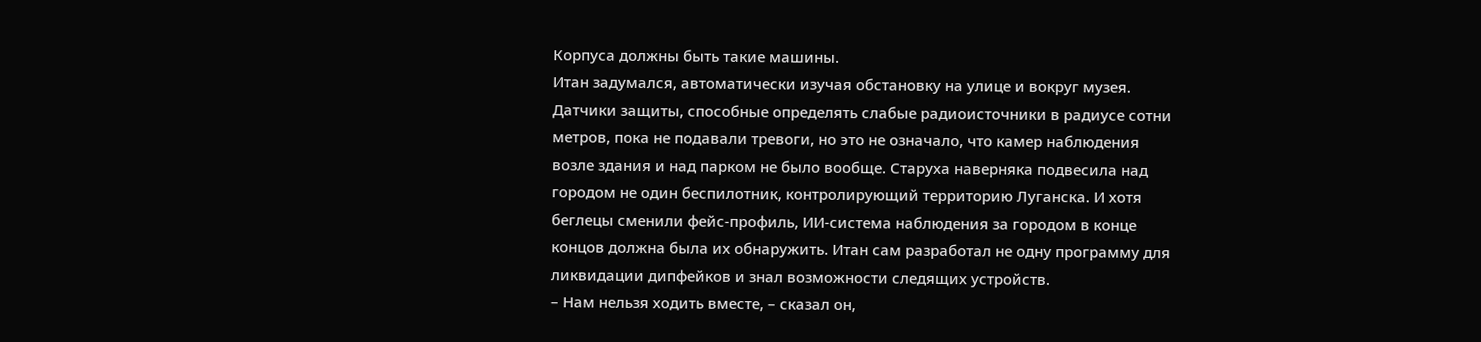Корпуса должны быть такие машины.
Итан задумался, автоматически изучая обстановку на улице и вокруг музея. Датчики защиты, способные определять слабые радиоисточники в радиусе сотни метров, пока не подавали тревоги, но это не означало, что камер наблюдения возле здания и над парком не было вообще. Старуха наверняка подвесила над городом не один беспилотник, контролирующий территорию Луганска. И хотя беглецы сменили фейс-профиль, ИИ-система наблюдения за городом в конце концов должна была их обнаружить. Итан сам разработал не одну программу для ликвидации дипфейков и знал возможности следящих устройств.
– Нам нельзя ходить вместе, – сказал он,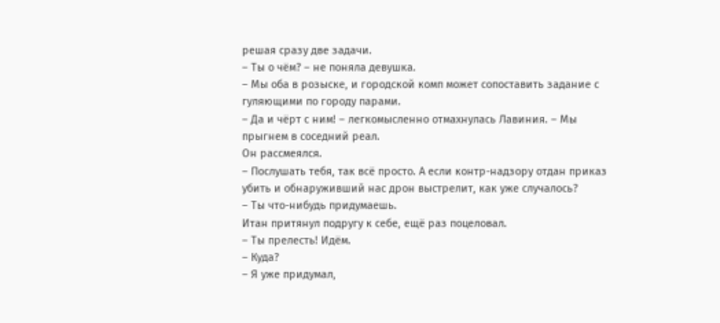решая сразу две задачи.
– Ты о чём? – не поняла девушка.
– Мы оба в розыске, и городской комп может сопоставить задание с гуляющими по городу парами.
– Да и чёрт с ним! – легкомысленно отмахнулась Лавиния. – Мы прыгнем в соседний реал.
Он рассмеялся.
– Послушать тебя, так всё просто. А если контр-надзору отдан приказ убить и обнаруживший нас дрон выстрелит, как уже случалось?
– Ты что-нибудь придумаешь.
Итан притянул подругу к себе, ещё раз поцеловал.
– Ты прелесть! Идём.
– Куда?
– Я уже придумал,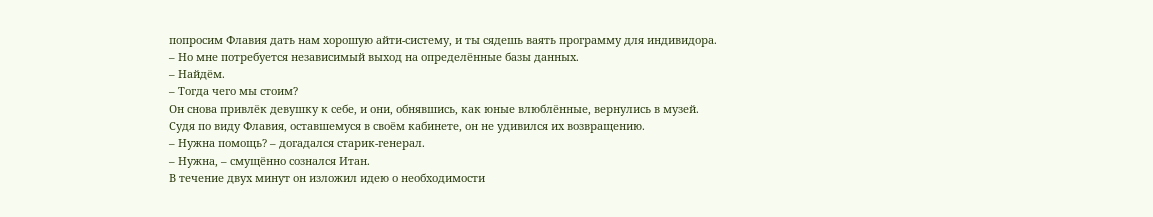попросим Флавия дать нам хорошую айти-систему, и ты сядешь ваять программу для индивидора.
– Но мне потребуется независимый выход на определённые базы данных.
– Найдём.
– Тогда чего мы стоим?
Он снова привлёк девушку к себе, и они, обнявшись, как юные влюблённые, вернулись в музей.
Судя по виду Флавия, оставшемуся в своём кабинете, он не удивился их возвращению.
– Нужна помощь? – догадался старик-генерал.
– Нужна, – смущённо сознался Итан.
В течение двух минут он изложил идею о необходимости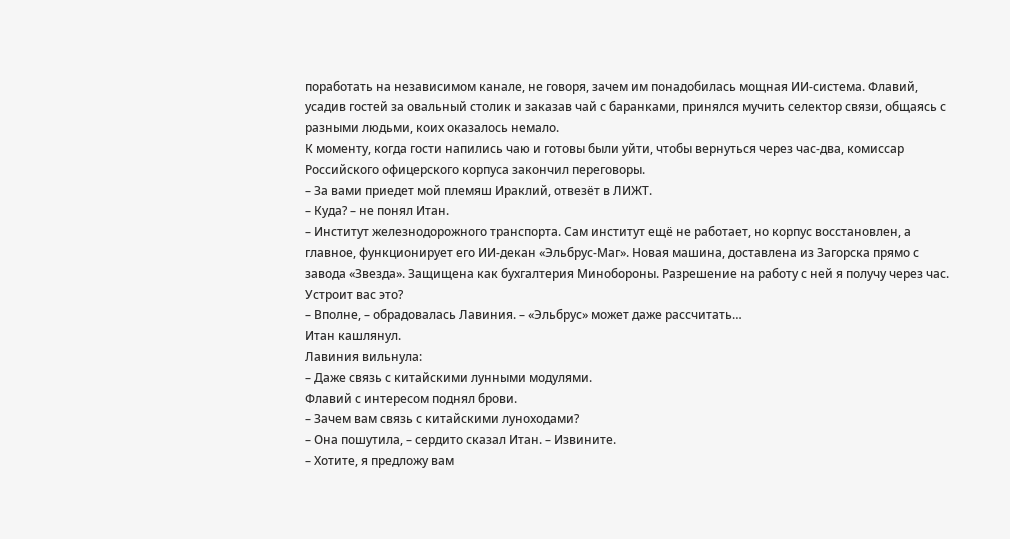поработать на независимом канале, не говоря, зачем им понадобилась мощная ИИ-система. Флавий, усадив гостей за овальный столик и заказав чай с баранками, принялся мучить селектор связи, общаясь с разными людьми, коих оказалось немало.
К моменту, когда гости напились чаю и готовы были уйти, чтобы вернуться через час-два, комиссар Российского офицерского корпуса закончил переговоры.
– За вами приедет мой племяш Ираклий, отвезёт в ЛИЖТ.
– Куда? – не понял Итан.
– Институт железнодорожного транспорта. Сам институт ещё не работает, но корпус восстановлен, а главное, функционирует его ИИ-декан «Эльбрус-Маг». Новая машина, доставлена из Загорска прямо с завода «Звезда». Защищена как бухгалтерия Минобороны. Разрешение на работу с ней я получу через час. Устроит вас это?
– Вполне, – обрадовалась Лавиния. – «Эльбрус» может даже рассчитать…
Итан кашлянул.
Лавиния вильнула:
– Даже связь с китайскими лунными модулями.
Флавий с интересом поднял брови.
– Зачем вам связь с китайскими луноходами?
– Она пошутила, – сердито сказал Итан. – Извините.
– Хотите, я предложу вам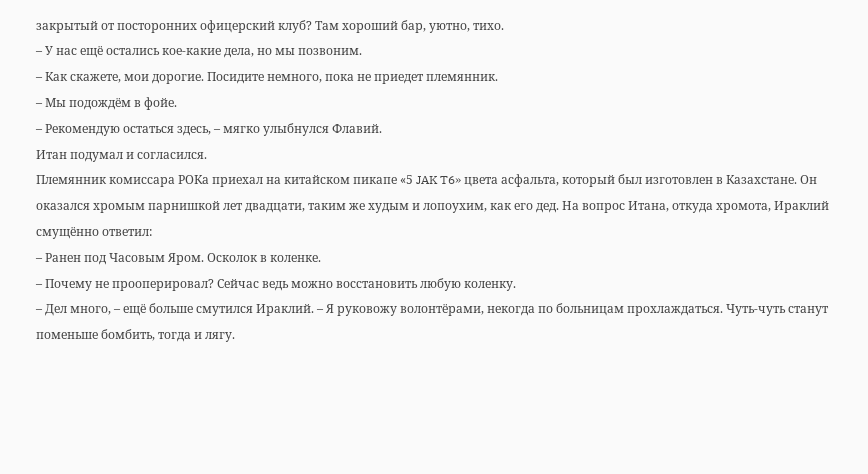закрытый от посторонних офицерский клуб? Там хороший бар, уютно, тихо.
– У нас ещё остались кое-какие дела, но мы позвоним.
– Как скажете, мои дорогие. Посидите немного, пока не приедет племянник.
– Мы подождём в фойе.
– Рекомендую остаться здесь, – мягко улыбнулся Флавий.
Итан подумал и согласился.
Племянник комиссара РОКа приехал на китайском пикапе «5 JAK T6» цвета асфальта, который был изготовлен в Казахстане. Он оказался хромым парнишкой лет двадцати, таким же худым и лопоухим, как его дед. На вопрос Итана, откуда хромота, Ираклий смущённо ответил:
– Ранен под Часовым Яром. Осколок в коленке.
– Почему не прооперировал? Сейчас ведь можно восстановить любую коленку.
– Дел много, – ещё больше смутился Ираклий. – Я руковожу волонтёрами, некогда по больницам прохлаждаться. Чуть-чуть станут поменьше бомбить, тогда и лягу.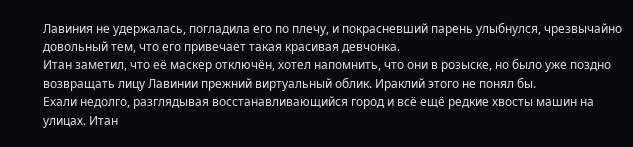Лавиния не удержалась, погладила его по плечу, и покрасневший парень улыбнулся, чрезвычайно довольный тем, что его привечает такая красивая девчонка.
Итан заметил, что её маскер отключён, хотел напомнить, что они в розыске, но было уже поздно возвращать лицу Лавинии прежний виртуальный облик. Ираклий этого не понял бы.
Ехали недолго, разглядывая восстанавливающийся город и всё ещё редкие хвосты машин на улицах. Итан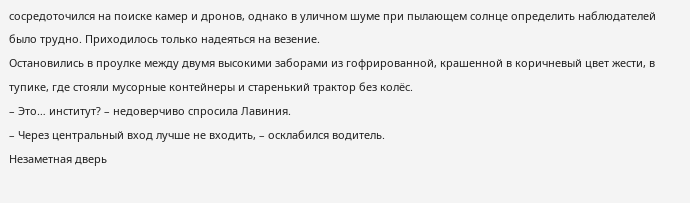сосредоточился на поиске камер и дронов, однако в уличном шуме при пылающем солнце определить наблюдателей было трудно. Приходилось только надеяться на везение.
Остановились в проулке между двумя высокими заборами из гофрированной, крашенной в коричневый цвет жести, в тупике, где стояли мусорные контейнеры и старенький трактор без колёс.
– Это… институт? – недоверчиво спросила Лавиния.
– Через центральный вход лучше не входить, – осклабился водитель.
Незаметная дверь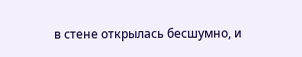в стене открылась бесшумно, и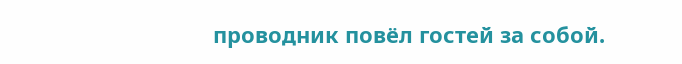проводник повёл гостей за собой.